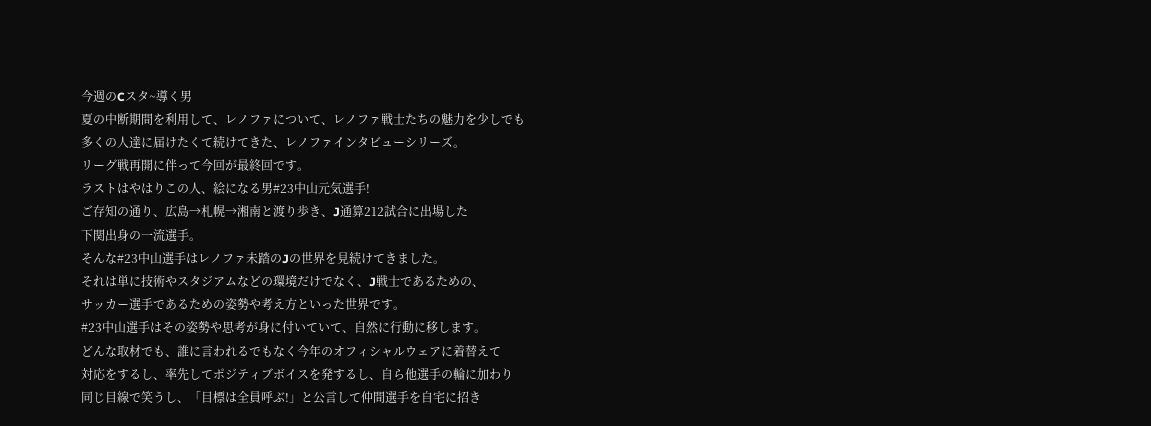今週のCスタ~導く男
夏の中断期間を利用して、レノファについて、レノファ戦士たちの魅力を少しでも
多くの人達に届けたくて続けてきた、レノファインタビューシリーズ。
リーグ戦再開に伴って今回が最終回です。
ラストはやはりこの人、絵になる男#23中山元気選手!
ご存知の通り、広島→札幌→湘南と渡り歩き、J通算212試合に出場した
下関出身の一流選手。
そんな#23中山選手はレノファ未踏のJの世界を見続けてきました。
それは単に技術やスタジアムなどの環境だけでなく、J戦士であるための、
サッカー選手であるための姿勢や考え方といった世界です。
#23中山選手はその姿勢や思考が身に付いていて、自然に行動に移します。
どんな取材でも、誰に言われるでもなく今年のオフィシャルウェアに着替えて
対応をするし、率先してポジティブボイスを発するし、自ら他選手の輪に加わり
同じ目線で笑うし、「目標は全員呼ぶ!」と公言して仲間選手を自宅に招き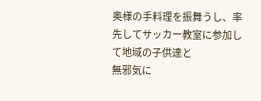奥様の手料理を振舞うし、率先してサッカー教室に参加して地域の子供達と
無邪気に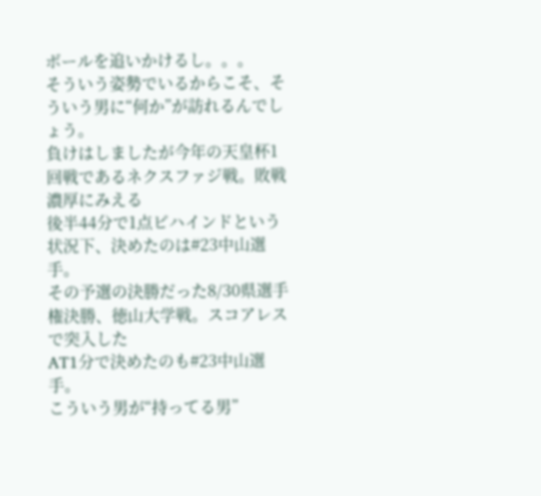ボールを追いかけるし。。。
そういう姿勢でいるからこそ、そういう男に“何か”が訪れるんでしょう。
負けはしましたが今年の天皇杯1回戦であるネクスファジ戦。敗戦濃厚にみえる
後半44分で1点ビハインドという状況下、決めたのは#23中山選手。
その予選の決勝だった8/30県選手権決勝、徳山大学戦。スコアレスで突入した
AT1分で決めたのも#23中山選手。
こういう男が“持ってる男”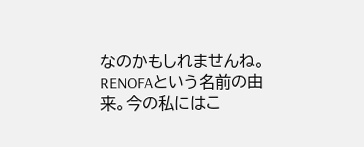なのかもしれませんね。
RENOFAという名前の由来。今の私にはこ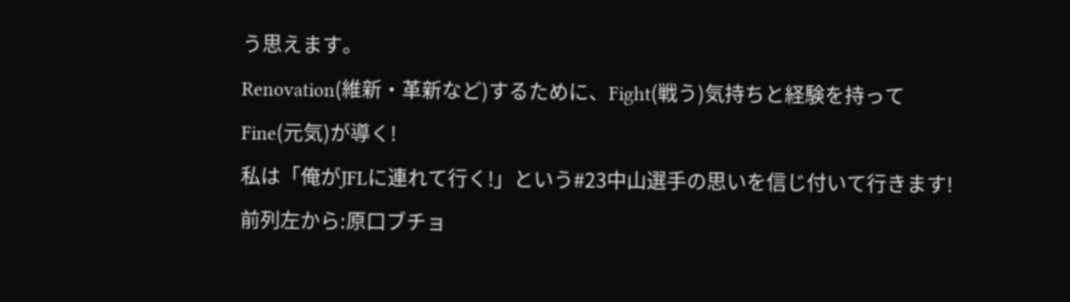う思えます。
Renovation(維新・革新など)するために、Fight(戦う)気持ちと経験を持って
Fine(元気)が導く!
私は「俺がJFLに連れて行く!」という#23中山選手の思いを信じ付いて行きます!
前列左から:原口ブチョ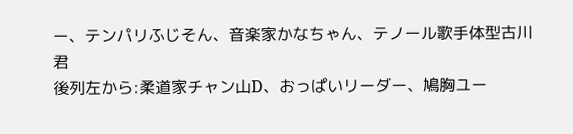ー、テンパリふじそん、音楽家かなちゃん、テノール歌手体型古川君
後列左から:柔道家チャン山D、おっぱいリーダー、鳩胸ユー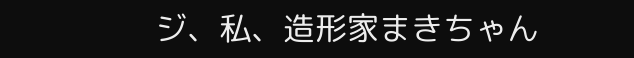ジ、私、造形家まきちゃん